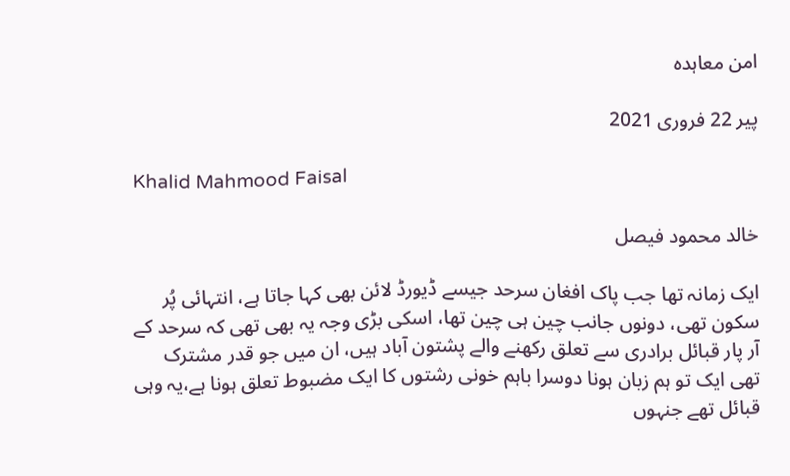امن معاہدہ

پیر 22 فروری 2021

Khalid Mahmood Faisal

خالد محمود فیصل

ایک زمانہ تھا جب پاک افغان سرحد جیسے ڈیورڈ لائن بھی کہا جاتا ہے، انتہائی پُر سکون تھی، دونوں جانب چین ہی چین تھا، اسکی بڑی وجہ یہ بھی تھی کہ سرحد کے آر پار قبائل برادری سے تعلق رکھنے والے پشتون آباد ہیں، ان میں جو قدر مشترک تھی ایک تو ہم زبان ہونا دوسرا باہم خونی رشتوں کا ایک مضبوط تعلق ہونا ہے،یہ وہی قبائل تھے جنہوں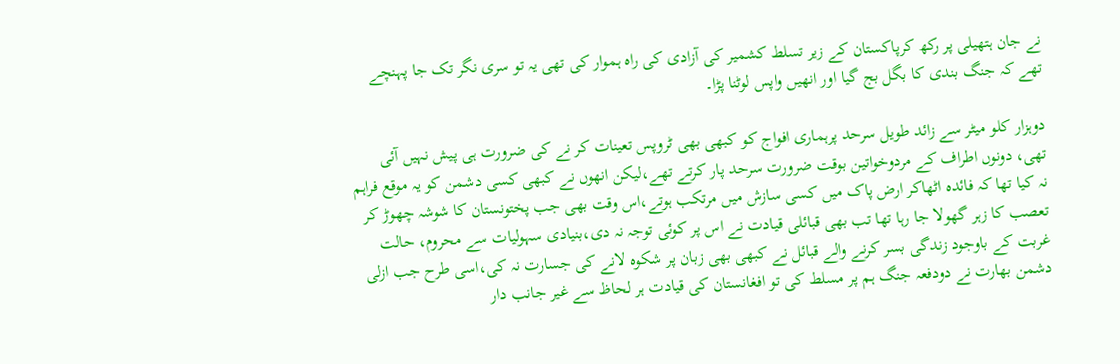نے جان ہتھیلی پر رکھ کرپاکستان کے زیر تسلط کشمیر کی آزادی کی راہ ہموار کی تھی یہ تو سری نگر تک جا پہنچے تھے کہ جنگ بندی کا بگل بج گیا اور انھیں واپس لوٹنا پڑا۔

دوہزار کلو میٹر سے زائد طویل سرحد پرہماری افواج کو کبھی بھی ٹروپس تعینات کر نے کی ضرورت ہی پیش نہیں آئی تھی، دونوں اطراف کے مردوخواتین بوقت ضرورت سرحد پار کرتے تھے،لیکن انھوں نے کبھی کسی دشمن کو یہ موقع فراہم نہ کیا تھا کہ فائدہ اٹھاکر ارض پاک میں کسی سازش میں مرتکب ہوتے،اس وقت بھی جب پختونستان کا شوشہ چھوڑ کر تعصب کا زہر گھولا جا رہا تھا تب بھی قبائلی قیادت نے اس پر کوئی توجہ نہ دی،بنیادی سہولیات سے محروم، حالت غربت کے باوجود زندگی بسر کرنے والے قبائل نے کبھی بھی زبان پر شکوہ لانے کی جسارت نہ کی،اسی طرح جب ازلی دشمن بھارت نے دودفعہ جنگ ہم پر مسلط کی تو افغانستان کی قیادت ہر لحاظ سے غیر جانب دار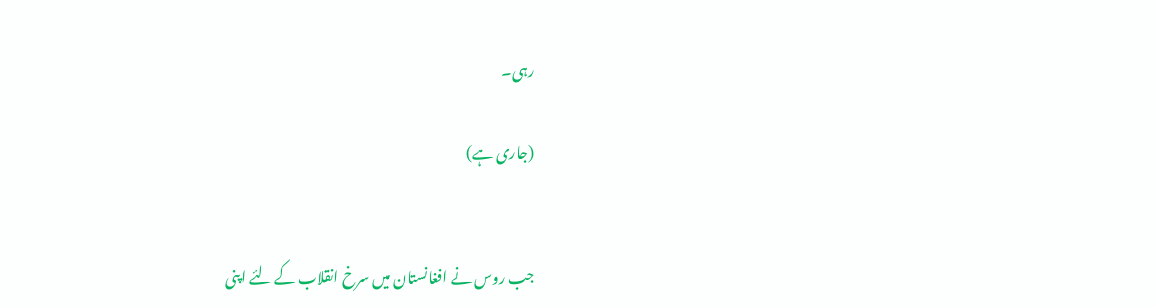رہی۔

(جاری ہے)


جب روس نے افغانستان میں سرخ انقلاب کے لئے اپنی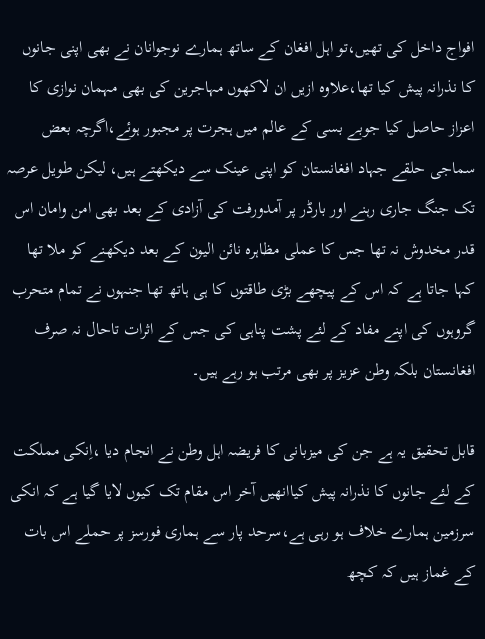افواج داخل کی تھیں،تو اہل افغان کے ساتھ ہمارے نوجوانان نے بھی اپنی جانوں کا نذرانہ پیش کیا تھا،علاوہ ازیں ان لاکھوں مہاجرین کی بھی مہمان نوازی کا اعزاز حاصل کیا جوبے بسی کے عالم میں ہجرت پر مجبور ہوئے،اگرچہ بعض سماجی حلقے جہاد افغانستان کو اپنی عینک سے دیکھتے ہیں، لیکن طویل عرصہ تک جنگ جاری رہنے اور بارڈر پر آمدورفت کی آزادی کے بعد بھی امن وامان اس قدر مخدوش نہ تھا جس کا عملی مظاہرہ نائن الیون کے بعد دیکھنے کو ملا تھا کہا جاتا ہے کہ اس کے پیچھے بڑی طاقتوں کا ہی ہاتھ تھا جنہوں نے تمام متحرب گروہوں کی اپنے مفاد کے لئے پشت پناہی کی جس کے اثرات تاحال نہ صرف افغانستان بلکہ وطن عزیز پر بھی مرتب ہو رہے ہیں۔

قابل تحقیق یہ ہے جن کی میزبانی کا فریضہ اہل وطن نے انجام دیا ،اِنکی مملکت کے لئے جانوں کا نذرانہ پیش کیاانھیں آخر اس مقام تک کیوں لایا گیا ہے کہ انکی سرزمین ہمارے خلاف ہو رہی ہے،سرحد پار سے ہماری فورسز پر حملے اس بات کے غماز ہیں کہ کچھ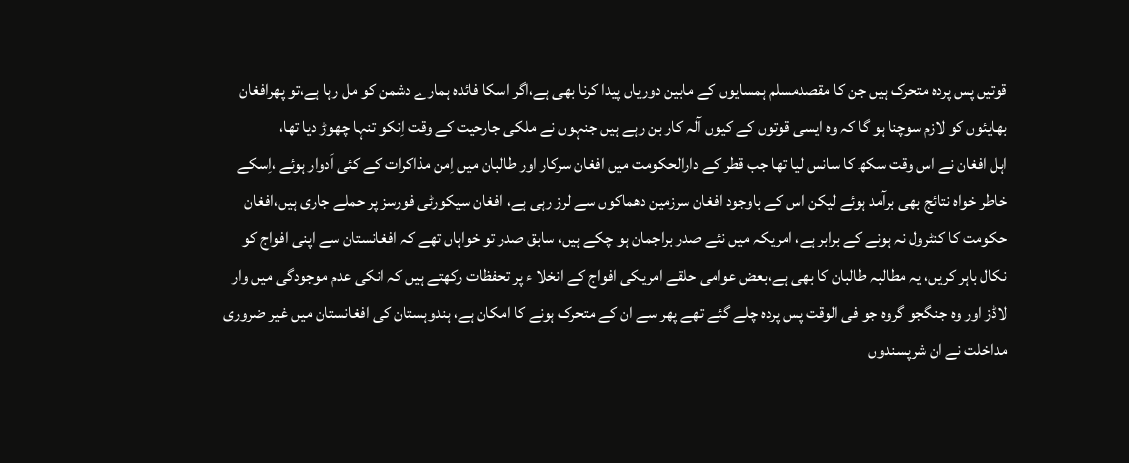قوتیں پس پردہ متحرک ہیں جن کا مقصدمسلم ہمسایوں کے مابین دوریاں پیدا کرنا بھی ہے،اگر اسکا فائدہ ہمارے دشمن کو مل رہا ہے،تو پھرافغان بھایئوں کو لازم سوچنا ہو گا کہ وہ ایسی قوتوں کے کیوں آلہ کار بن رہے ہیں جنہوں نے ملکی جارحیت کے وقت اِنکو تنہا چھوڑ دیا تھا،
اہل افغان نے اس وقت سکھ کا سانس لیا تھا جب قطر کے دارالحکومت میں افغان سرکار اور طالبان میں اِمن مذاکرات کے کئی اَدوار ہوئے ،اِسکے خاطر خواہ نتائج بھی برآمد ہوئے لیکن اس کے باوجود افغان سرزمین دھماکوں سے لرز رہی ہے، افغان سیکورٹی فورسز پر حملے جاری ہیں،افغان حکومت کا کنٹرول نہ ہونے کے برابر ہے، امریکہ میں نئے صدر براجمان ہو چکے ہیں، سابق صدر تو خواہاں تھے کہ افغانستان سے اپنی افواج کو نکال باہر کریں، یہ مطالبہ طالبان کا بھی ہے،بعض عوامی حلقے امریکی افواج کے انخلا ء پر تحفظات رکھتے ہیں کہ انکی عدم موجودگی میں وار لاڈز اور وہ جنگجو گروہ جو فی الوقت پس پردہ چلے گئے تھے پھر سے ان کے متحرک ہونے کا امکان ہے، ہندوہستان کی افغانستان میں غیر ضروری مداخلت نے ان شرپسندوں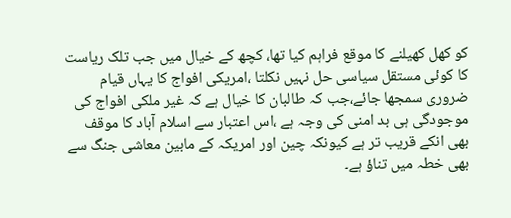کو کھل کھیلنے کا موقع فراہم کیا تھا، کچھ کے خیال میں جب تلک ریاست کا کوئی مستقل سیاسی حل نہیں نکلتا ،امریکی افواج کا یہاں قیام ضروری سمجھا جائے،جب کہ طالبان کا خیال ہے کہ غیر ملکی افواج کی موجودگی ہی بد امنی کی وجہ ہے ،اس اعتبار سے اسلام آباد کا موقف بھی انکے قریب تر ہے کیونکہ چین اور امریکہ کے مابین معاشی جنگ سے بھی خطہ میں تناؤ ہے۔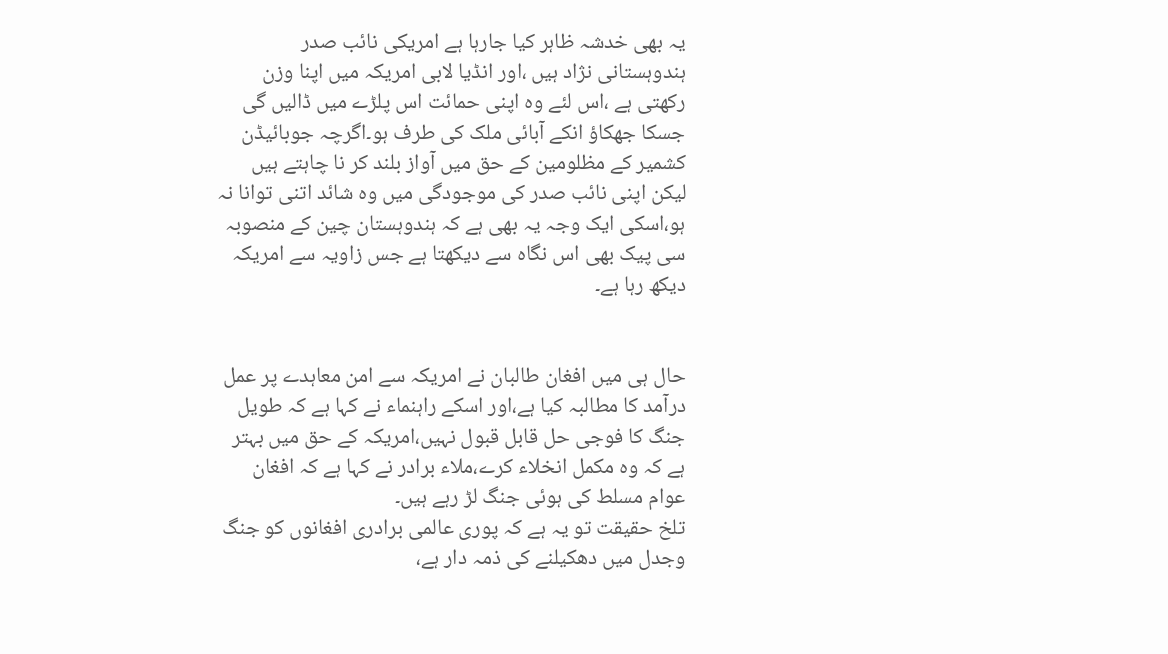یہ بھی خدشہ ظاہر کیا جارہا ہے امریکی نائب صدر ہندوہستانی نژاد ہیں ،اور انڈیا لابی امریکہ میں اپنا وزن رکھتی ہے ،اس لئے وہ اپنی حمائت اس پلڑے میں ڈالیں گی جسکا جھکاؤ انکے آبائی ملک کی طرف ہو۔اگرچہ جوبائیڈن کشمیر کے مظلومین کے حق میں آواز بلند کر نا چاہتے ہیں لیکن اپنی نائب صدر کی موجودگی میں وہ شائد اتنی توانا نہ ہو،اسکی ایک وجہ یہ بھی ہے کہ ہندوہستان چین کے منصوبہ سی پیک بھی اس نگاہ سے دیکھتا ہے جس زاویہ سے امریکہ دیکھ رہا ہے۔


حال ہی میں افغان طالبان نے امریکہ سے امن معاہدے پر عمل درآمد کا مطالبہ کیا ہے،اور اسکے راہنماء نے کہا ہے کہ طویل جنگ کا فوجی حل قابل قبول نہیں،امریکہ کے حق میں بہتر ہے کہ وہ مکمل انخلاء کرے،ملاء برادر نے کہا ہے کہ افغان عوام مسلط کی ہوئی جنگ لڑ رہے ہیں۔
تلخ حقیقت تو یہ ہے کہ پوری عالمی برادری افغانوں کو جنگ وجدل میں دھکیلنے کی ذمہ دار ہے،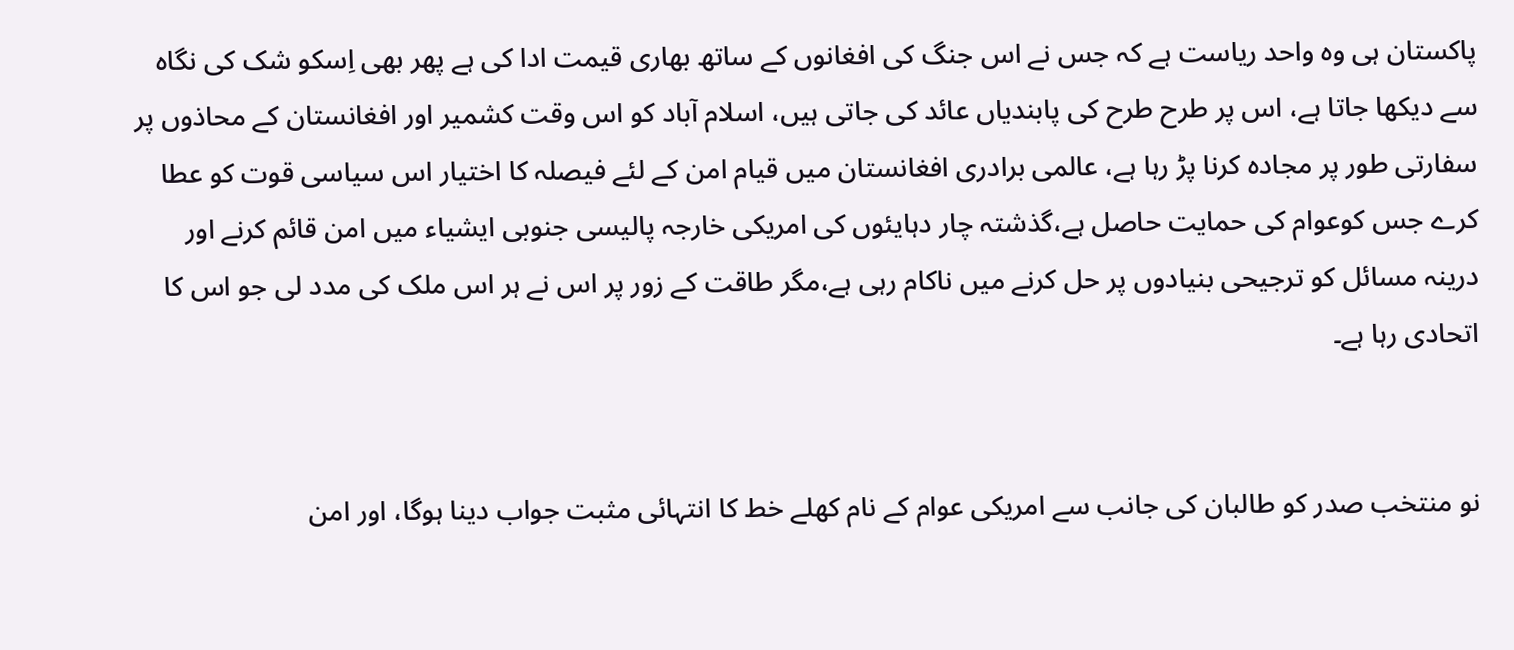پاکستان ہی وہ واحد ریاست ہے کہ جس نے اس جنگ کی افغانوں کے ساتھ بھاری قیمت ادا کی ہے پھر بھی اِسکو شک کی نگاہ سے دیکھا جاتا ہے، اس پر طرح طرح کی پابندیاں عائد کی جاتی ہیں، اسلام آباد کو اس وقت کشمیر اور افغانستان کے محاذوں پر سفارتی طور پر مجادہ کرنا پڑ رہا ہے، عالمی برادری افغانستان میں قیام امن کے لئے فیصلہ کا اختیار اس سیاسی قوت کو عطا کرے جس کوعوام کی حمایت حاصل ہے،گذشتہ چار دہایئوں کی امریکی خارجہ پالیسی جنوبی ایشیاء میں امن قائم کرنے اور درینہ مسائل کو ترجیحی بنیادوں پر حل کرنے میں ناکام رہی ہے،مگر طاقت کے زور پر اس نے ہر اس ملک کی مدد لی جو اس کا اتحادی رہا ہے۔


نو منتخب صدر کو طالبان کی جانب سے امریکی عوام کے نام کھلے خط کا انتہائی مثبت جواب دینا ہوگا، اور امن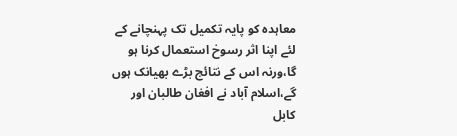معاہدہ کو پایہ تکمیل تک پہنچانے کے لئے اپنا اثر رسوخ استعمال کرنا ہو گا،ورنہ اس کے نتائج بڑے بھیانک ہوں گے،اسلام آباد نے افغان طالبان اور کابل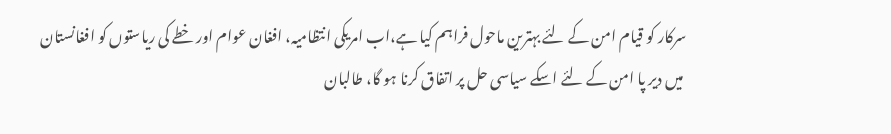سرکار کو قیام امن کے لئے بہترین ماحول فراہم کیا ہے،اب امریکی انتظامیہ، افغان عوام اور خطے کی ریاستوں کو افغانستان
 میں دیر پا امن کے لئے اسکے سیاسی حل پر اتفاق کرنا ہو گا، طالبان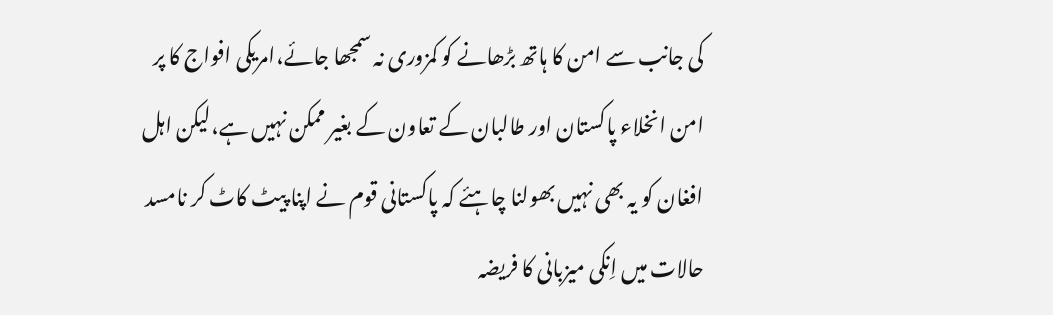کی جانب سے امن کا ہاتھ بڑھانے کو کمزوری نہ سمجھا جائے،امریکی افواج کا پر امن انخلاء پاکستان اور طالبان کے تعاون کے بغیر ممکن نہیں ہے،لیکن اہل افغان کو یہ بھی نہیں بھولنا چاہئے کہ پاکستانی قوم نے اپنا پیٹ کاٹ کر نامسد حالات میں اِنکی میزبانی کا فریضہ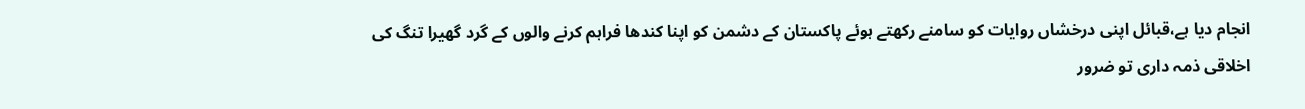انجام دیا ہے،قبائل اپنی درخشاں روایات کو سامنے رکھتے ہوئے پاکستان کے دشمن کو اپنا کندھا فراہم کرنے والوں کے گرد گھیرا تنگ کی اخلاقی ذمہ داری تو ضرور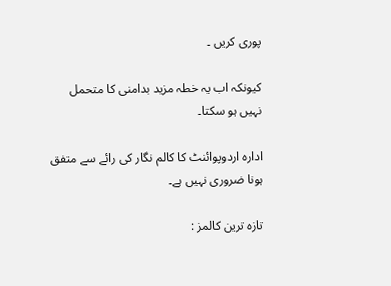پوری کریں ۔

کیونکہ اب یہ خطہ مزید بدامنی کا متحمل نہیں ہو سکتا۔

ادارہ اردوپوائنٹ کا کالم نگار کی رائے سے متفق ہونا ضروری نہیں ہے۔

تازہ ترین کالمز :